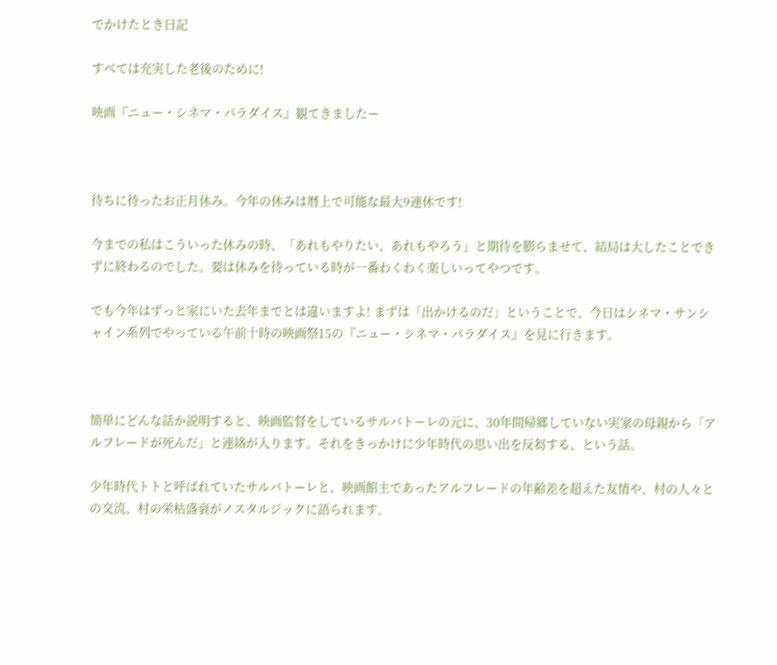でかけたとき日記

すべては充実した老後のために!

映画『ニュー・シネマ・パラダイス』観てきましたー



待ちに待ったお正月休み。今年の休みは暦上で可能な最大9連休です!

今までの私はこういった休みの時、「あれもやりたい、あれもやろう」と期待を膨らませて、結局は大したことできずに終わるのでした。要は休みを待っている時が一番わくわく楽しいってやつです。

でも今年はずっと家にいた去年までとは違いますよ! まずは「出かけるのだ」ということで、今日はシネマ・サンシャイン系列でやっている午前十時の映画祭15の『ニュー・シネマ・パラダイス』を見に行きます。



簡単にどんな話か説明すると、映画監督をしているサルバトーレの元に、30年間帰郷していない実家の母親から「アルフレードが死んだ」と連絡が入ります。それをきっかけに少年時代の思い出を反芻する、という話。

少年時代トトと呼ばれていたサルバトーレと、映画館主であったアルフレードの年齢差を超えた友情や、村の人々との交流、村の栄枯盛衰がノスタルジックに語られます。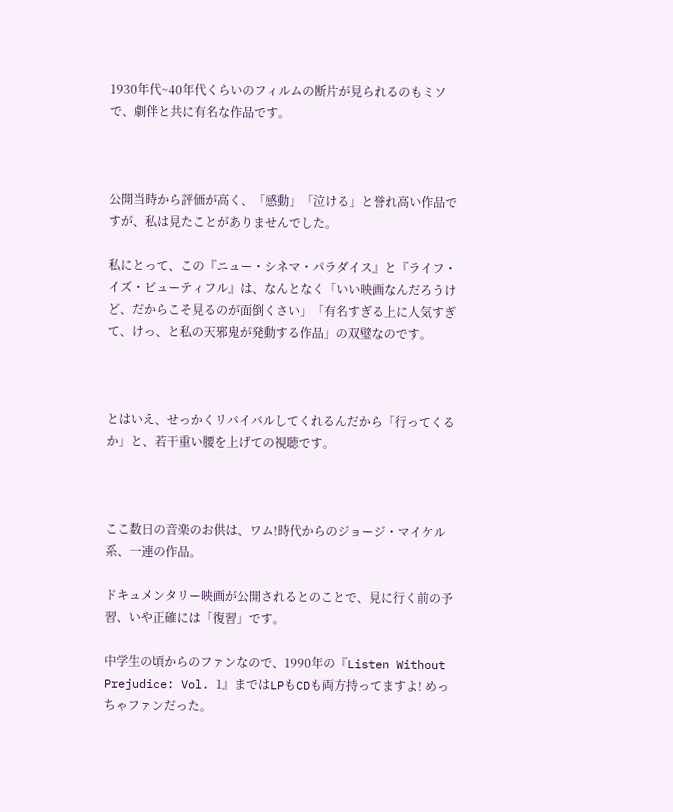1930年代~40年代くらいのフィルムの断片が見られるのもミソで、劇伴と共に有名な作品です。



公開当時から評価が高く、「感動」「泣ける」と誉れ高い作品ですが、私は見たことがありませんでした。

私にとって、この『ニュー・シネマ・パラダイス』と『ライフ・イズ・ビューティフル』は、なんとなく「いい映画なんだろうけど、だからこそ見るのが面倒くさい」「有名すぎる上に人気すぎて、けっ、と私の天邪鬼が発動する作品」の双璧なのです。



とはいえ、せっかくリバイバルしてくれるんだから「行ってくるか」と、若干重い腰を上げての視聴です。



ここ数日の音楽のお供は、ワム!時代からのジョージ・マイケル系、一連の作品。

ドキュメンタリー映画が公開されるとのことで、見に行く前の予習、いや正確には「復習」です。

中学生の頃からのファンなので、1990年の『Listen Without Prejudice: Vol. 1』まではLPもCDも両方持ってますよ! めっちゃファンだった。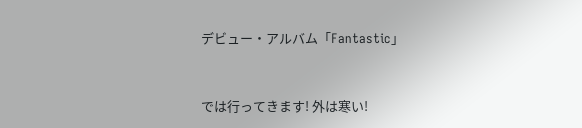デビュー・アルバム「Fantastic」



では行ってきます! 外は寒い!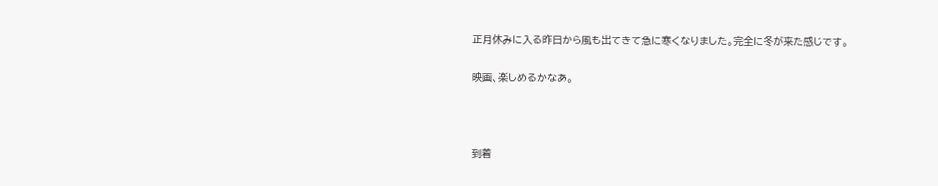正月休みに入る昨日から風も出てきて急に寒くなりました。完全に冬が来た感じです。

映画、楽しめるかなあ。



到着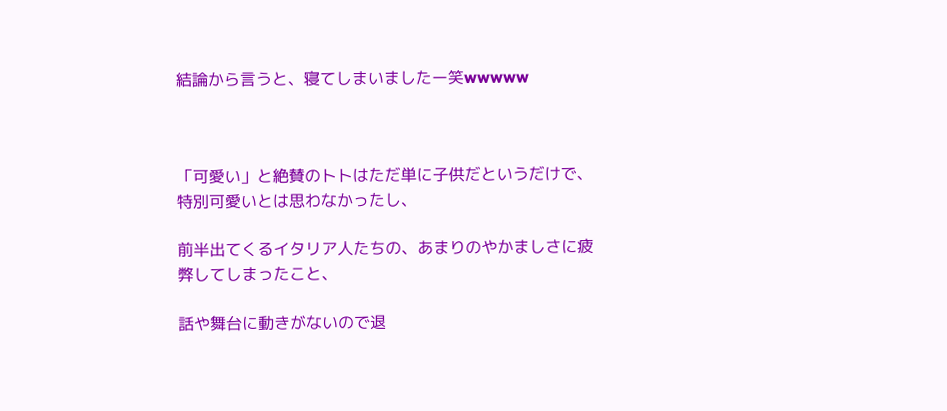結論から言うと、寝てしまいましたー笑wwwww



「可愛い」と絶賛のトトはただ単に子供だというだけで、特別可愛いとは思わなかったし、

前半出てくるイタリア人たちの、あまりのやかましさに疲弊してしまったこと、

話や舞台に動きがないので退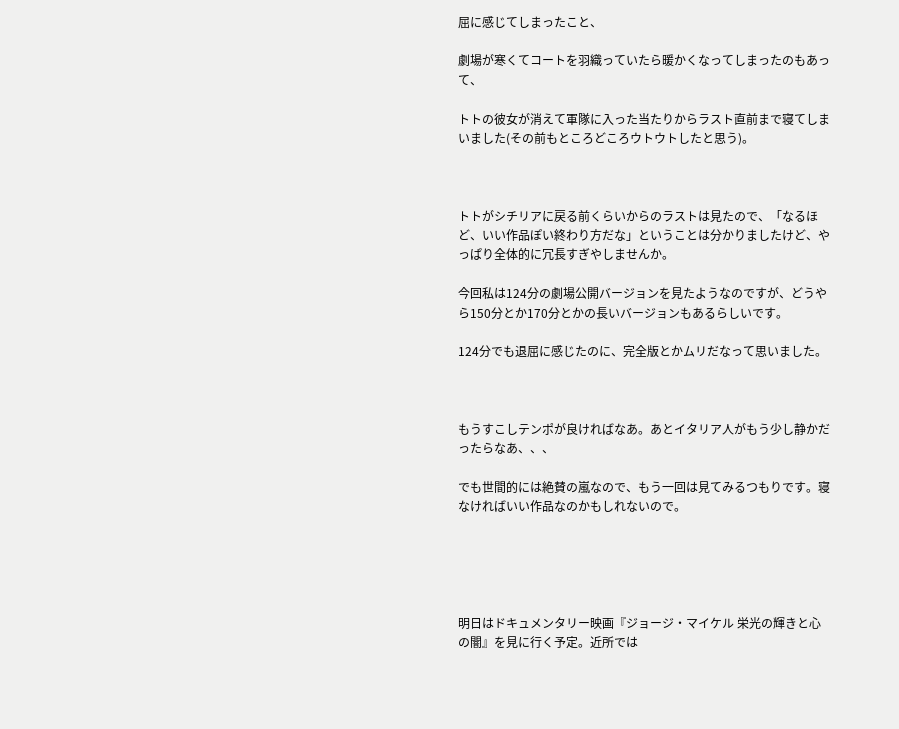屈に感じてしまったこと、

劇場が寒くてコートを羽織っていたら暖かくなってしまったのもあって、

トトの彼女が消えて軍隊に入った当たりからラスト直前まで寝てしまいました(その前もところどころウトウトしたと思う)。



トトがシチリアに戻る前くらいからのラストは見たので、「なるほど、いい作品ぽい終わり方だな」ということは分かりましたけど、やっぱり全体的に冗長すぎやしませんか。

今回私は124分の劇場公開バージョンを見たようなのですが、どうやら150分とか170分とかの長いバージョンもあるらしいです。

124分でも退屈に感じたのに、完全版とかムリだなって思いました。



もうすこしテンポが良ければなあ。あとイタリア人がもう少し静かだったらなあ、、、

でも世間的には絶賛の嵐なので、もう一回は見てみるつもりです。寝なければいい作品なのかもしれないので。





明日はドキュメンタリー映画『ジョージ・マイケル 栄光の輝きと心の闇』を見に行く予定。近所では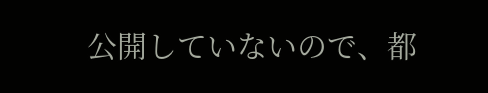公開していないので、都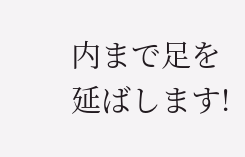内まで足を延ばします!